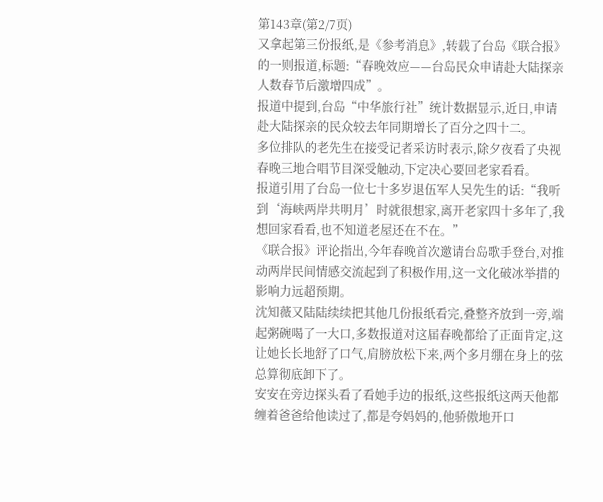第143章(第2/7页)
又拿起第三份报纸,是《参考消息》,转载了台岛《联合报》的一则报道,标题:“春晚效应——台岛民众申请赴大陆探亲人数春节后激增四成”。
报道中提到,台岛“中华旅行社”统计数据显示,近日,申请赴大陆探亲的民众较去年同期增长了百分之四十二。
多位排队的老先生在接受记者采访时表示,除夕夜看了央视春晚三地合唱节目深受触动,下定决心要回老家看看。
报道引用了台岛一位七十多岁退伍军人吴先生的话:“我听到‘海峡两岸共明月’时就很想家,离开老家四十多年了,我想回家看看,也不知道老屋还在不在。”
《联合报》评论指出,今年春晚首次邀请台岛歌手登台,对推动两岸民间情感交流起到了积极作用,这一文化破冰举措的影响力远超预期。
沈知薇又陆陆续续把其他几份报纸看完,叠整齐放到一旁,端起粥碗喝了一大口,多数报道对这届春晚都给了正面肯定,这让她长长地舒了口气,肩膀放松下来,两个多月绷在身上的弦总算彻底卸下了。
安安在旁边探头看了看她手边的报纸,这些报纸这两天他都缠着爸爸给他读过了,都是夸妈妈的,他骄傲地开口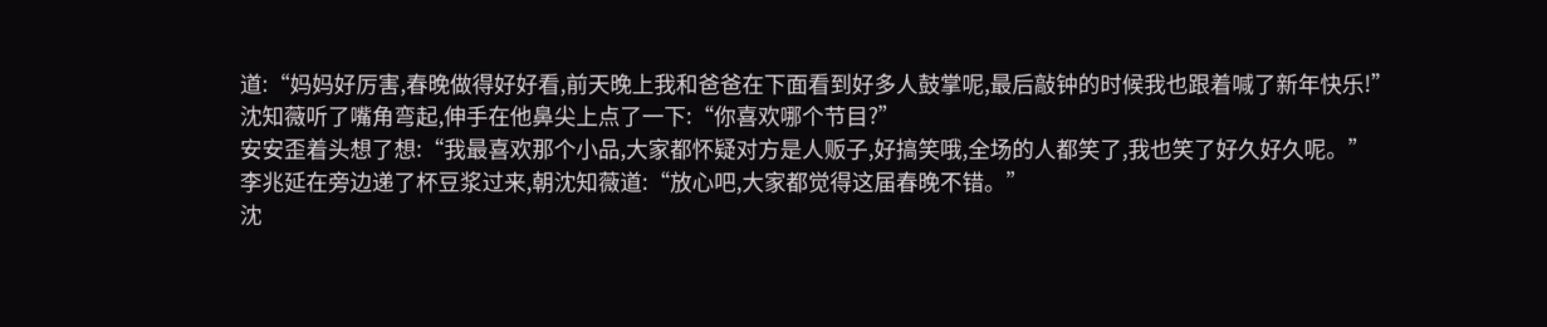道:“妈妈好厉害,春晚做得好好看,前天晚上我和爸爸在下面看到好多人鼓掌呢,最后敲钟的时候我也跟着喊了新年快乐!”
沈知薇听了嘴角弯起,伸手在他鼻尖上点了一下:“你喜欢哪个节目?”
安安歪着头想了想:“我最喜欢那个小品,大家都怀疑对方是人贩子,好搞笑哦,全场的人都笑了,我也笑了好久好久呢。”
李兆延在旁边递了杯豆浆过来,朝沈知薇道:“放心吧,大家都觉得这届春晚不错。”
沈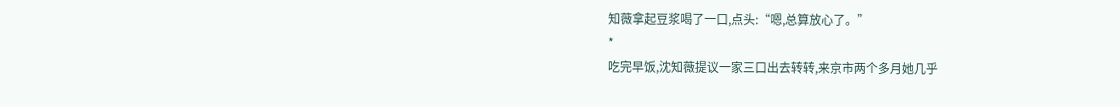知薇拿起豆浆喝了一口,点头:“嗯,总算放心了。”
*
吃完早饭,沈知薇提议一家三口出去转转,来京市两个多月她几乎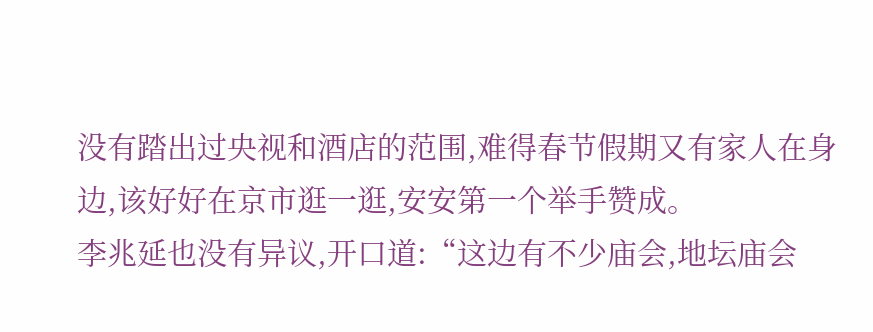没有踏出过央视和酒店的范围,难得春节假期又有家人在身边,该好好在京市逛一逛,安安第一个举手赞成。
李兆延也没有异议,开口道:“这边有不少庙会,地坛庙会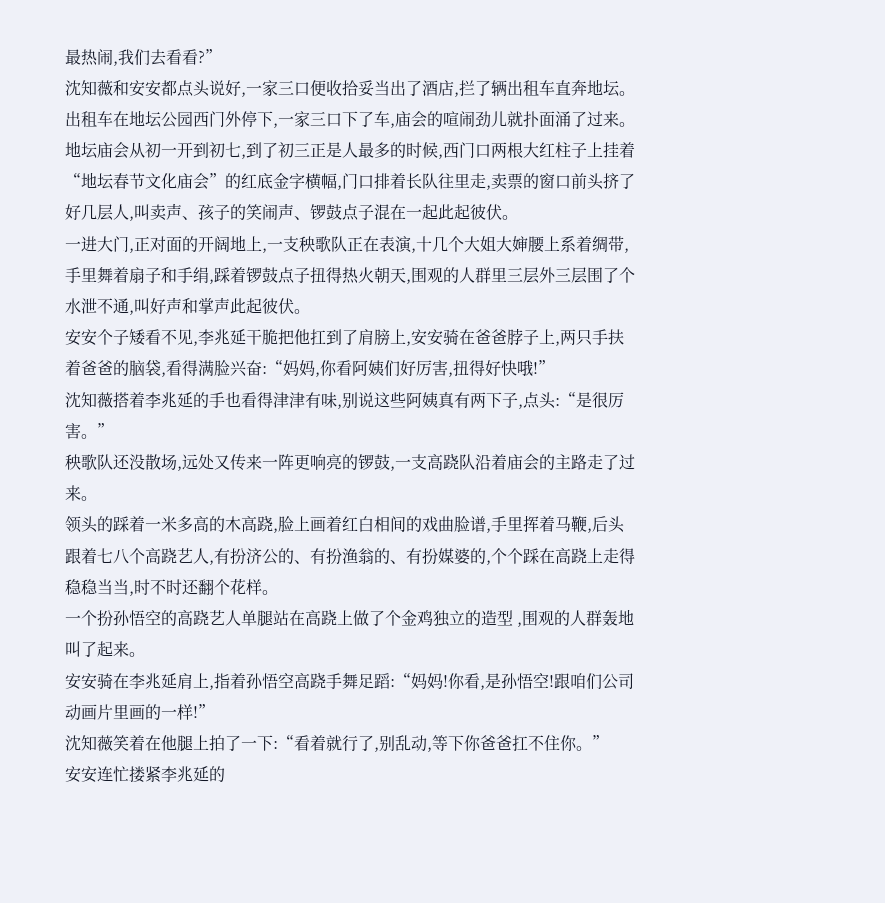最热闹,我们去看看?”
沈知薇和安安都点头说好,一家三口便收拾妥当出了酒店,拦了辆出租车直奔地坛。
出租车在地坛公园西门外停下,一家三口下了车,庙会的喧闹劲儿就扑面涌了过来。
地坛庙会从初一开到初七,到了初三正是人最多的时候,西门口两根大红柱子上挂着“地坛春节文化庙会”的红底金字横幅,门口排着长队往里走,卖票的窗口前头挤了好几层人,叫卖声、孩子的笑闹声、锣鼓点子混在一起此起彼伏。
一进大门,正对面的开阔地上,一支秧歌队正在表演,十几个大姐大婶腰上系着绸带,手里舞着扇子和手绢,踩着锣鼓点子扭得热火朝天,围观的人群里三层外三层围了个水泄不通,叫好声和掌声此起彼伏。
安安个子矮看不见,李兆延干脆把他扛到了肩膀上,安安骑在爸爸脖子上,两只手扶着爸爸的脑袋,看得满脸兴奋:“妈妈,你看阿姨们好厉害,扭得好快哦!”
沈知薇搭着李兆延的手也看得津津有味,别说这些阿姨真有两下子,点头:“是很厉害。”
秧歌队还没散场,远处又传来一阵更响亮的锣鼓,一支高跷队沿着庙会的主路走了过来。
领头的踩着一米多高的木高跷,脸上画着红白相间的戏曲脸谱,手里挥着马鞭,后头跟着七八个高跷艺人,有扮济公的、有扮渔翁的、有扮媒婆的,个个踩在高跷上走得稳稳当当,时不时还翻个花样。
一个扮孙悟空的高跷艺人单腿站在高跷上做了个金鸡独立的造型 ,围观的人群轰地叫了起来。
安安骑在李兆延肩上,指着孙悟空高跷手舞足蹈:“妈妈!你看,是孙悟空!跟咱们公司动画片里画的一样!”
沈知薇笑着在他腿上拍了一下:“看着就行了,别乱动,等下你爸爸扛不住你。”
安安连忙搂紧李兆延的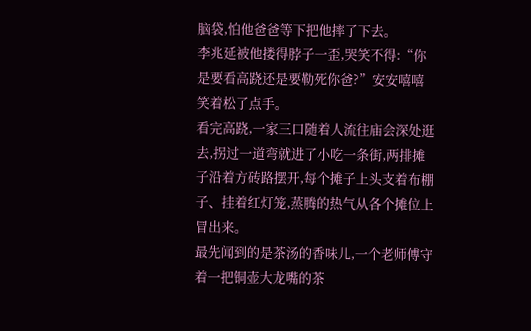脑袋,怕他爸爸等下把他摔了下去。
李兆延被他搂得脖子一歪,哭笑不得:“你是要看高跷还是要勒死你爸?”安安嘻嘻笑着松了点手。
看完高跷,一家三口随着人流往庙会深处逛去,拐过一道弯就进了小吃一条街,两排摊子沿着方砖路摆开,每个摊子上头支着布棚子、挂着红灯笼,蒸腾的热气从各个摊位上冒出来。
最先闻到的是茶汤的香味儿,一个老师傅守着一把铜壶大龙嘴的茶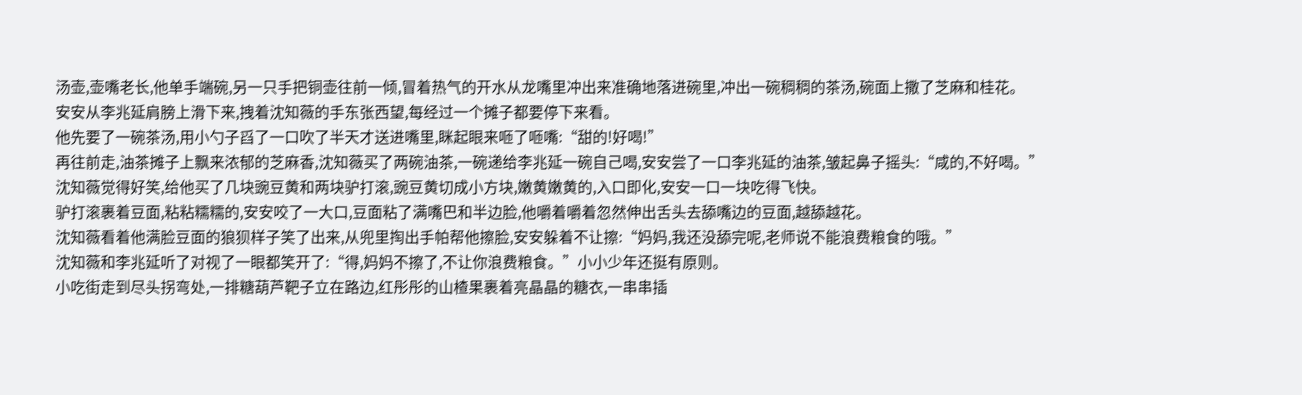汤壶,壶嘴老长,他单手端碗,另一只手把铜壶往前一倾,冒着热气的开水从龙嘴里冲出来准确地落进碗里,冲出一碗稠稠的茶汤,碗面上撒了芝麻和桂花。
安安从李兆延肩膀上滑下来,拽着沈知薇的手东张西望,每经过一个摊子都要停下来看。
他先要了一碗茶汤,用小勺子舀了一口吹了半天才送进嘴里,眯起眼来咂了咂嘴:“甜的!好喝!”
再往前走,油茶摊子上飘来浓郁的芝麻香,沈知薇买了两碗油茶,一碗递给李兆延一碗自己喝,安安尝了一口李兆延的油茶,皱起鼻子摇头:“咸的,不好喝。”
沈知薇觉得好笑,给他买了几块豌豆黄和两块驴打滚,豌豆黄切成小方块,嫩黄嫩黄的,入口即化,安安一口一块吃得飞快。
驴打滚裹着豆面,粘粘糯糯的,安安咬了一大口,豆面粘了满嘴巴和半边脸,他嚼着嚼着忽然伸出舌头去舔嘴边的豆面,越舔越花。
沈知薇看着他满脸豆面的狼狈样子笑了出来,从兜里掏出手帕帮他擦脸,安安躲着不让擦:“妈妈,我还没舔完呢,老师说不能浪费粮食的哦。”
沈知薇和李兆延听了对视了一眼都笑开了:“得,妈妈不擦了,不让你浪费粮食。”小小少年还挺有原则。
小吃街走到尽头拐弯处,一排糖葫芦靶子立在路边,红彤彤的山楂果裹着亮晶晶的糖衣,一串串插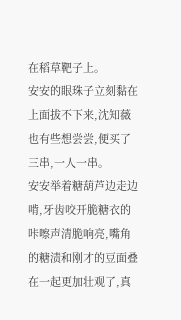在稻草靶子上。
安安的眼珠子立刻黏在上面拔不下来,沈知薇也有些想尝尝,便买了三串,一人一串。
安安举着糖葫芦边走边啃,牙齿咬开脆糖衣的咔嚓声清脆响亮,嘴角的糖渍和刚才的豆面叠在一起更加壮观了,真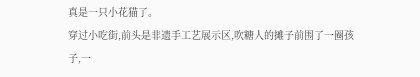真是一只小花猫了。
穿过小吃街,前头是非遗手工艺展示区,吹糖人的摊子前围了一圈孩子,一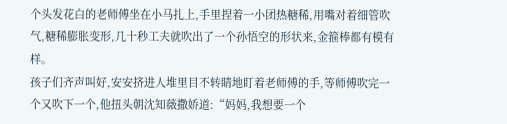个头发花白的老师傅坐在小马扎上,手里捏着一小团热糖稀,用嘴对着细管吹气,糖稀膨胀变形,几十秒工夫就吹出了一个孙悟空的形状来,金箍棒都有模有样。
孩子们齐声叫好,安安挤进人堆里目不转睛地盯着老师傅的手,等师傅吹完一个又吹下一个,他扭头朝沈知薇撒娇道:“妈妈,我想要一个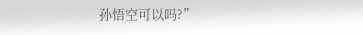孙悟空可以吗?”